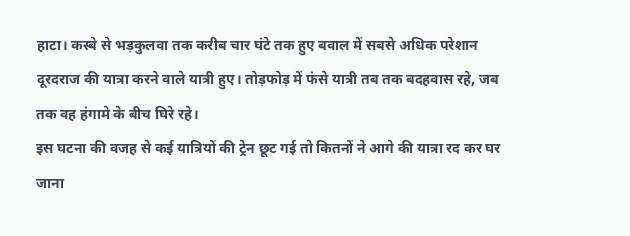हाटा। कस्बे से भड़कुलवा तक करीब चार घंटे तक हुए बवाल में सबसे अधिक परेशान दूरदराज की यात्रा करने वाले यात्री हुए। तोड़फोड़ में फंसे यात्री तब तक बदहवास रहे, जब तक वह हंगामे के बीच घिरे रहे।
इस घटना की वजह से कई यात्रियों की ट्रेन छूट गई तो कितनों ने आगे की यात्रा रद कर घर जाना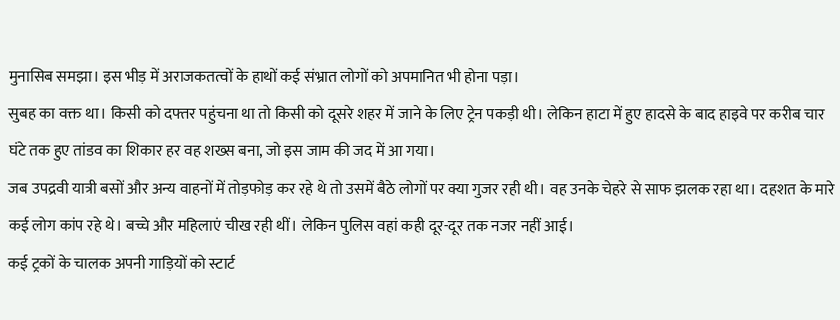मुनासिब समझा। इस भीड़ में अराजकतत्वों के हाथों कई संभ्रात लोगों को अपमानित भी होना पड़ा।
सुबह का वक्त था। किसी को दफ्तर पहुंचना था तो किसी को दूसरे शहर में जाने के लिए ट्रेन पकड़ी थी। लेकिन हाटा में हुए हादसे के बाद हाइवे पर करीब चार घंटे तक हुए तांडव का शिकार हर वह शख्स बना, जो इस जाम की जद में आ गया।
जब उपद्रवी यात्री बसों और अन्य वाहनों में तोड़फोड़ कर रहे थे तो उसमें बैठे लोगों पर क्या गुजर रही थी। वह उनके चेहरे से साफ झलक रहा था। दहशत के मारे कई लोग कांप रहे थे। बच्चे और महिलाएं चीख रही थीं। लेकिन पुलिस वहां कही दूर-दूर तक नजर नहीं आई।
कई ट्रकों के चालक अपनी गाड़ियों को स्टार्ट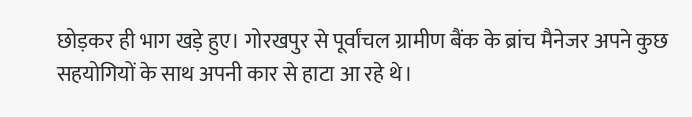छोड़कर ही भाग खड़े हुए। गोरखपुर से पूर्वांचल ग्रामीण बैंक के ब्रांच मैनेजर अपने कुछ सहयोगियों के साथ अपनी कार से हाटा आ रहे थे।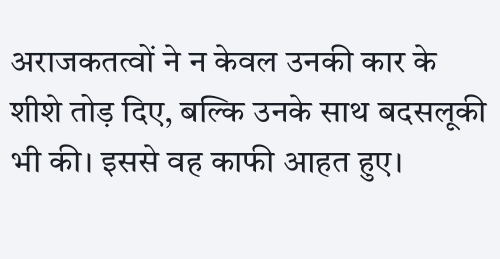अराजकतत्वों ने न केवल उनकी कार के शीशे तोड़ दिए, बल्कि उनके साथ बदसलूकी भी की। इससे वह काफी आहत हुए।